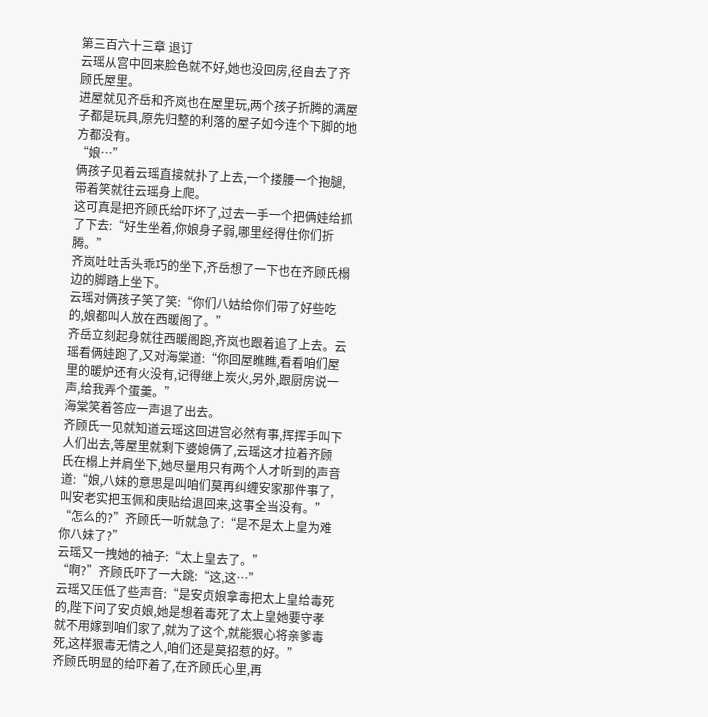第三百六十三章 退订
云瑶从宫中回来脸色就不好,她也没回房,径自去了齐顾氏屋里。
进屋就见齐岳和齐岚也在屋里玩,两个孩子折腾的满屋子都是玩具,原先归整的利落的屋子如今连个下脚的地方都没有。
“娘…”
俩孩子见着云瑶直接就扑了上去,一个搂腰一个抱腿,带着笑就往云瑶身上爬。
这可真是把齐顾氏给吓坏了,过去一手一个把俩娃给抓了下去:“好生坐着,你娘身子弱,哪里经得住你们折腾。”
齐岚吐吐舌头乖巧的坐下,齐岳想了一下也在齐顾氏榻边的脚踏上坐下。
云瑶对俩孩子笑了笑:“你们八姑给你们带了好些吃的,娘都叫人放在西暖阁了。”
齐岳立刻起身就往西暖阁跑,齐岚也跟着追了上去。云瑶看俩娃跑了,又对海棠道:“你回屋瞧瞧,看看咱们屋里的暖炉还有火没有,记得继上炭火,另外,跟厨房说一声,给我弄个蛋羹。”
海棠笑着答应一声退了出去。
齐顾氏一见就知道云瑶这回进宫必然有事,挥挥手叫下人们出去,等屋里就剩下婆媳俩了,云瑶这才拉着齐顾氏在榻上并肩坐下,她尽量用只有两个人才听到的声音道:“娘,八妹的意思是叫咱们莫再纠缠安家那件事了,叫安老实把玉佩和庚贴给退回来,这事全当没有。”
“怎么的?”齐顾氏一听就急了:“是不是太上皇为难你八妹了?”
云瑶又一拽她的袖子:“太上皇去了。”
“啊?”齐顾氏吓了一大跳:“这,这…”
云瑶又压低了些声音:“是安贞娘拿毒把太上皇给毒死的,陛下问了安贞娘,她是想着毒死了太上皇她要守孝就不用嫁到咱们家了,就为了这个,就能狠心将亲爹毒死,这样狠毒无情之人,咱们还是莫招惹的好。”
齐顾氏明显的给吓着了,在齐顾氏心里,再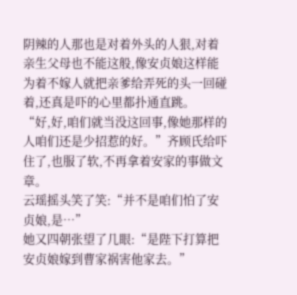阴辣的人那也是对着外头的人狠,对着亲生父母也不能这般,像安贞娘这样能为着不嫁人就把亲爹给弄死的头一回碰着,还真是吓的心里都扑通直跳。
“好,好,咱们就当没这回事,像她那样的人咱们还是少招惹的好。”齐顾氏给吓住了,也服了软,不再拿着安家的事做文章。
云瑶摇头笑了笑:“并不是咱们怕了安贞娘,是…”
她又四朝张望了几眼:“是陛下打算把安贞娘嫁到曹家祸害他家去。”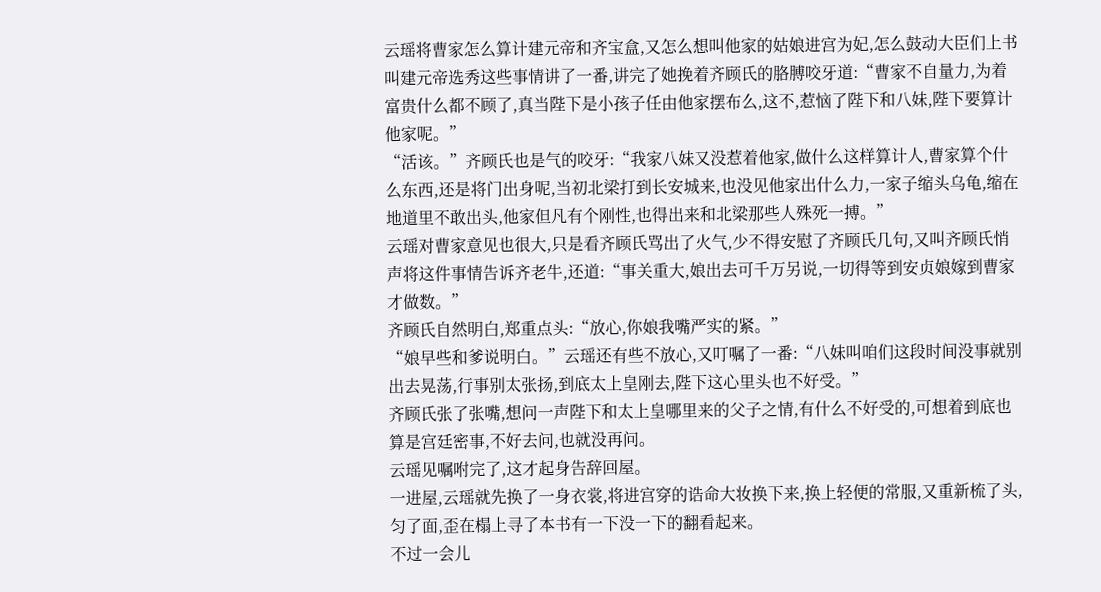云瑶将曹家怎么算计建元帝和齐宝盒,又怎么想叫他家的姑娘进宫为妃,怎么鼓动大臣们上书叫建元帝选秀这些事情讲了一番,讲完了她挽着齐顾氏的胳膊咬牙道:“曹家不自量力,为着富贵什么都不顾了,真当陛下是小孩子任由他家摆布么,这不,惹恼了陛下和八妹,陛下要算计他家呢。”
“活该。”齐顾氏也是气的咬牙:“我家八妹又没惹着他家,做什么这样算计人,曹家算个什么东西,还是将门出身呢,当初北梁打到长安城来,也没见他家出什么力,一家子缩头乌龟,缩在地道里不敢出头,他家但凡有个刚性,也得出来和北梁那些人殊死一搏。”
云瑶对曹家意见也很大,只是看齐顾氏骂出了火气,少不得安慰了齐顾氏几句,又叫齐顾氏悄声将这件事情告诉齐老牛,还道:“事关重大,娘出去可千万另说,一切得等到安贞娘嫁到曹家才做数。”
齐顾氏自然明白,郑重点头:“放心,你娘我嘴严实的紧。”
“娘早些和爹说明白。”云瑶还有些不放心,又叮嘱了一番:“八妹叫咱们这段时间没事就别出去晃荡,行事别太张扬,到底太上皇刚去,陛下这心里头也不好受。”
齐顾氏张了张嘴,想问一声陛下和太上皇哪里来的父子之情,有什么不好受的,可想着到底也算是宫廷密事,不好去问,也就没再问。
云瑶见嘱咐完了,这才起身告辞回屋。
一进屋,云瑶就先换了一身衣裳,将进宫穿的诰命大妆换下来,换上轻便的常服,又重新梳了头,匀了面,歪在榻上寻了本书有一下没一下的翻看起来。
不过一会儿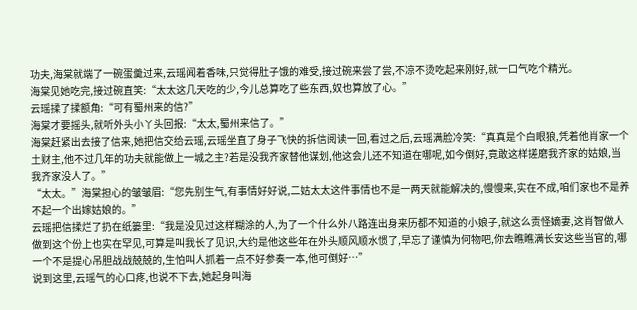功夫,海棠就端了一碗蛋羹过来,云瑶闻着香味,只觉得肚子饿的难受,接过碗来尝了尝,不凉不烫吃起来刚好,就一口气吃个精光。
海棠见她吃完,接过碗直笑:“太太这几天吃的少,今儿总算吃了些东西,奴也算放了心。”
云瑶揉了揉额角:“可有蜀州来的信?”
海棠才要摇头,就听外头小丫头回报:“太太,蜀州来信了。”
海棠赶紧出去接了信来,她把信交给云瑶,云瑶坐直了身子飞快的拆信阅读一回,看过之后,云瑶满脸冷笑:“真真是个白眼狼,凭着他肖家一个土财主,他不过几年的功夫就能做上一城之主?若是没我齐家替他谋划,他这会儿还不知道在哪呢,如今倒好,竟敢这样搓磨我齐家的姑娘,当我齐家没人了。”
“太太。”海棠担心的皱皱眉:“您先别生气,有事情好好说,二姑太太这件事情也不是一两天就能解决的,慢慢来,实在不成,咱们家也不是养不起一个出嫁姑娘的。”
云瑶把信揉烂了扔在纸篓里:“我是没见过这样糊涂的人,为了一个什么外八路连出身来历都不知道的小娘子,就这么责怪嫡妻,这肖智做人做到这个份上也实在罕见,可算是叫我长了见识,大约是他这些年在外头顺风顺水惯了,早忘了谨慎为何物吧,你去瞧瞧满长安这些当官的,哪一个不是提心吊胆战战兢兢的,生怕叫人抓着一点不好参奏一本,他可倒好…”
说到这里,云瑶气的心口疼,也说不下去,她起身叫海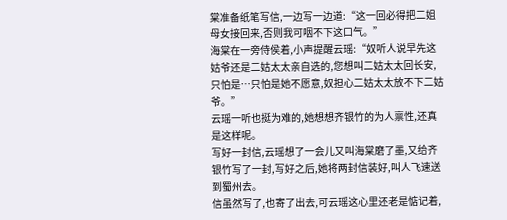棠准备纸笔写信,一边写一边道:“这一回必得把二姐母女接回来,否则我可咽不下这口气。”
海棠在一旁侍侯着,小声提醒云瑶:“奴听人说早先这姑爷还是二姑太太亲自选的,您想叫二姑太太回长安,只怕是…只怕是她不愿意,奴担心二姑太太放不下二姑爷。”
云瑶一听也挺为难的,她想想齐银竹的为人禀性,还真是这样呢。
写好一封信,云瑶想了一会儿又叫海棠磨了墨,又给齐银竹写了一封,写好之后,她将两封信装好,叫人飞速送到蜀州去。
信虽然写了,也寄了出去,可云瑶这心里还老是惦记着,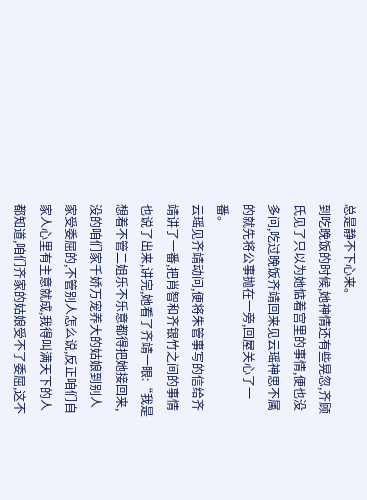总是静不下心来。
到吃晚饭的时候,她神情还有些晃忽,齐顾氏见了只以为她惦着宫里的事情,便也没多问,吃过晚饭齐靖回来见云瑶神思不属的就先将公事抛在一旁,回屋关心了一番。
云瑶见齐靖动问,便将朱管事写的信给齐靖讲了一番,把肖智和齐银竹之间的事情也说了出来,讲完,她看了齐靖一眼:“我是想着不管二姐乐不乐意都得把她接回来,没的咱们家千娇万宠养大的姑娘到别人家受委屈的,不管别人怎么说,反正咱们自家人心里有主意就成,我得叫满天下的人都知道,咱们齐家的姑娘受不了委屈,这不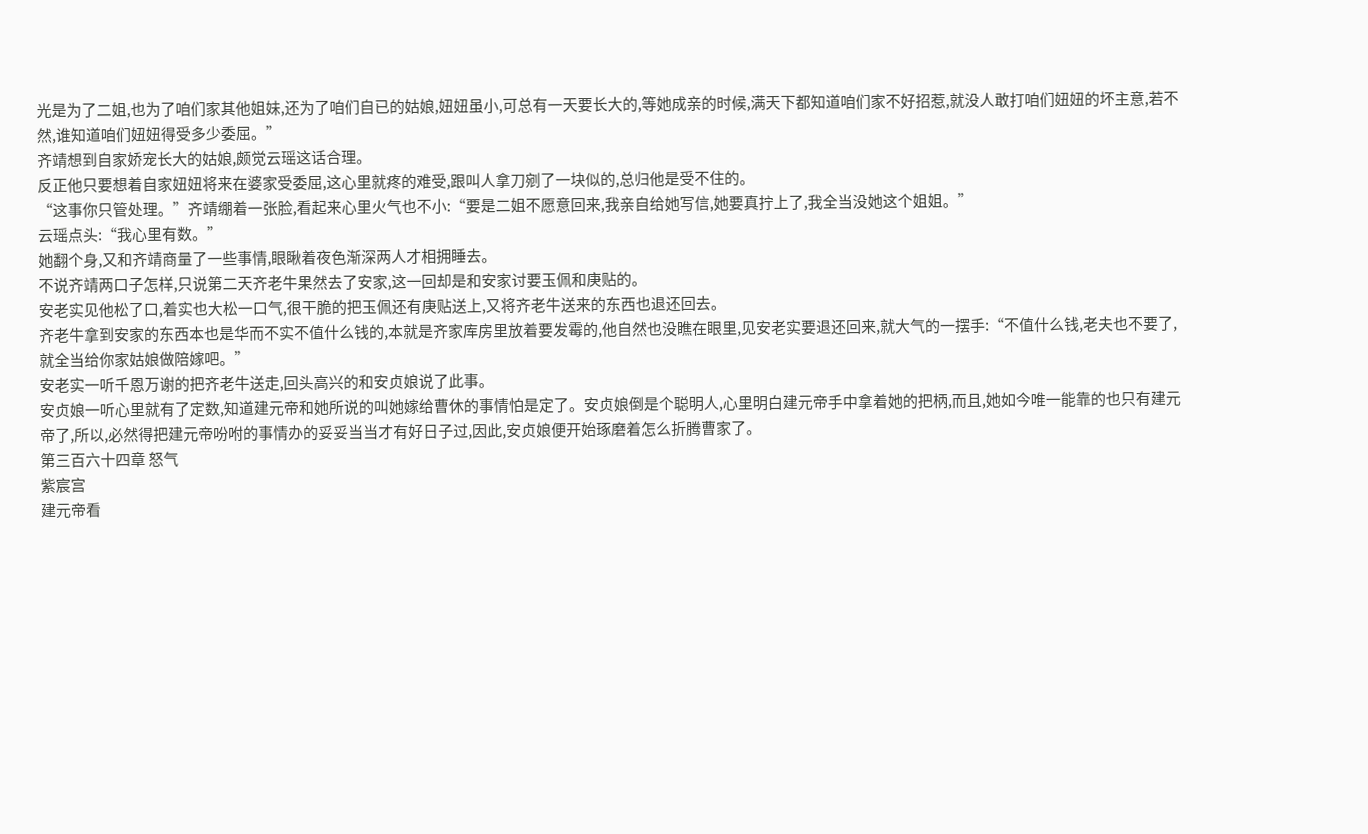光是为了二姐,也为了咱们家其他姐妹,还为了咱们自已的姑娘,妞妞虽小,可总有一天要长大的,等她成亲的时候,满天下都知道咱们家不好招惹,就没人敢打咱们妞妞的坏主意,若不然,谁知道咱们妞妞得受多少委屈。”
齐靖想到自家娇宠长大的姑娘,颇觉云瑶这话合理。
反正他只要想着自家妞妞将来在婆家受委屈,这心里就疼的难受,跟叫人拿刀剜了一块似的,总归他是受不住的。
“这事你只管处理。”齐靖绷着一张脸,看起来心里火气也不小:“要是二姐不愿意回来,我亲自给她写信,她要真拧上了,我全当没她这个姐姐。”
云瑶点头:“我心里有数。”
她翻个身,又和齐靖商量了一些事情,眼瞅着夜色渐深两人才相拥睡去。
不说齐靖两口子怎样,只说第二天齐老牛果然去了安家,这一回却是和安家讨要玉佩和庚贴的。
安老实见他松了口,着实也大松一口气,很干脆的把玉佩还有庚贴送上,又将齐老牛送来的东西也退还回去。
齐老牛拿到安家的东西本也是华而不实不值什么钱的,本就是齐家库房里放着要发霉的,他自然也没瞧在眼里,见安老实要退还回来,就大气的一摆手:“不值什么钱,老夫也不要了,就全当给你家姑娘做陪嫁吧。”
安老实一听千恩万谢的把齐老牛送走,回头高兴的和安贞娘说了此事。
安贞娘一听心里就有了定数,知道建元帝和她所说的叫她嫁给曹休的事情怕是定了。安贞娘倒是个聪明人,心里明白建元帝手中拿着她的把柄,而且,她如今唯一能靠的也只有建元帝了,所以,必然得把建元帝吩咐的事情办的妥妥当当才有好日子过,因此,安贞娘便开始琢磨着怎么折腾曹家了。
第三百六十四章 怒气
紫宸宫
建元帝看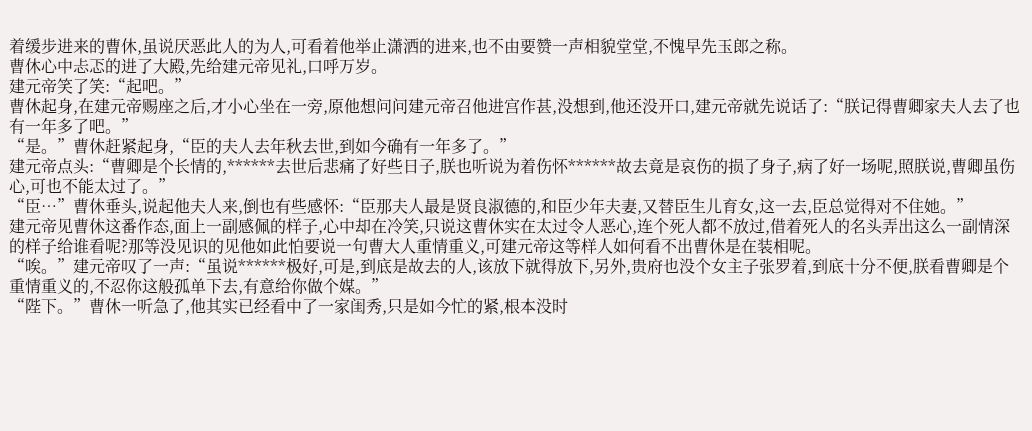着缓步进来的曹休,虽说厌恶此人的为人,可看着他举止潇洒的进来,也不由要赞一声相貌堂堂,不愧早先玉郎之称。
曹休心中忐忑的进了大殿,先给建元帝见礼,口呼万岁。
建元帝笑了笑:“起吧。”
曹休起身,在建元帝赐座之后,才小心坐在一旁,原他想问问建元帝召他进宫作甚,没想到,他还没开口,建元帝就先说话了:“朕记得曹卿家夫人去了也有一年多了吧。”
“是。”曹休赶紧起身,“臣的夫人去年秋去世,到如今确有一年多了。”
建元帝点头:“曹卿是个长情的,******去世后悲痛了好些日子,朕也听说为着伤怀******故去竟是哀伤的损了身子,病了好一场呢,照朕说,曹卿虽伤心,可也不能太过了。”
“臣…”曹休垂头,说起他夫人来,倒也有些感怀:“臣那夫人最是贤良淑德的,和臣少年夫妻,又替臣生儿育女,这一去,臣总觉得对不住她。”
建元帝见曹休这番作态,面上一副感佩的样子,心中却在冷笑,只说这曹休实在太过令人恶心,连个死人都不放过,借着死人的名头弄出这么一副情深的样子给谁看呢?那等没见识的见他如此怕要说一句曹大人重情重义,可建元帝这等样人如何看不出曹休是在装相呢。
“唉。”建元帝叹了一声:“虽说******极好,可是,到底是故去的人,该放下就得放下,另外,贵府也没个女主子张罗着,到底十分不便,朕看曹卿是个重情重义的,不忍你这般孤单下去,有意给你做个媒。”
“陛下。”曹休一听急了,他其实已经看中了一家闺秀,只是如今忙的紧,根本没时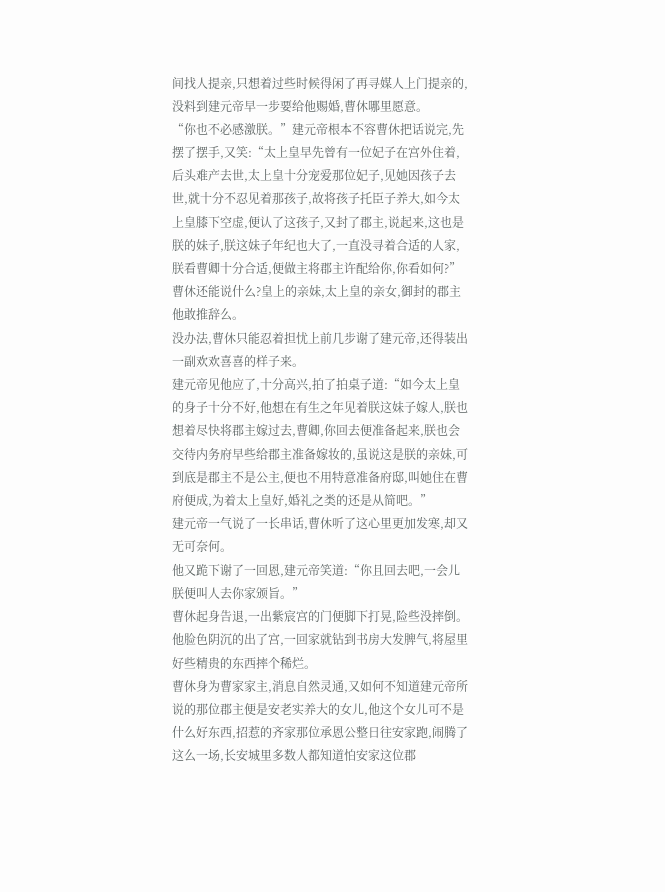间找人提亲,只想着过些时候得闲了再寻媒人上门提亲的,没料到建元帝早一步要给他赐婚,曹休哪里愿意。
“你也不必感激朕。”建元帝根本不容曹休把话说完,先摆了摆手,又笑:“太上皇早先曾有一位妃子在宫外住着,后头难产去世,太上皇十分宠爱那位妃子,见她因孩子去世,就十分不忍见着那孩子,故将孩子托臣子养大,如今太上皇膝下空虚,便认了这孩子,又封了郡主,说起来,这也是朕的妹子,朕这妹子年纪也大了,一直没寻着合适的人家,朕看曹卿十分合适,便做主将郡主许配给你,你看如何?”
曹休还能说什么?皇上的亲妹,太上皇的亲女,御封的郡主他敢推辞么。
没办法,曹休只能忍着担忧上前几步谢了建元帝,还得装出一副欢欢喜喜的样子来。
建元帝见他应了,十分高兴,拍了拍桌子道:“如今太上皇的身子十分不好,他想在有生之年见着朕这妹子嫁人,朕也想着尽快将郡主嫁过去,曹卿,你回去便准备起来,朕也会交待内务府早些给郡主准备嫁妆的,虽说这是朕的亲妹,可到底是郡主不是公主,便也不用特意准备府邸,叫她住在曹府便成,为着太上皇好,婚礼之类的还是从简吧。”
建元帝一气说了一长串话,曹休听了这心里更加发寒,却又无可奈何。
他又跪下谢了一回恩,建元帝笑道:“你且回去吧,一会儿朕便叫人去你家颁旨。”
曹休起身告退,一出紫宸宫的门便脚下打晃,险些没摔倒。
他脸色阴沉的出了宫,一回家就钻到书房大发脾气,将屋里好些精贵的东西摔个稀烂。
曹休身为曹家家主,消息自然灵通,又如何不知道建元帝所说的那位郡主便是安老实养大的女儿,他这个女儿可不是什么好东西,招惹的齐家那位承恩公整日往安家跑,闹腾了这么一场,长安城里多数人都知道怕安家这位郡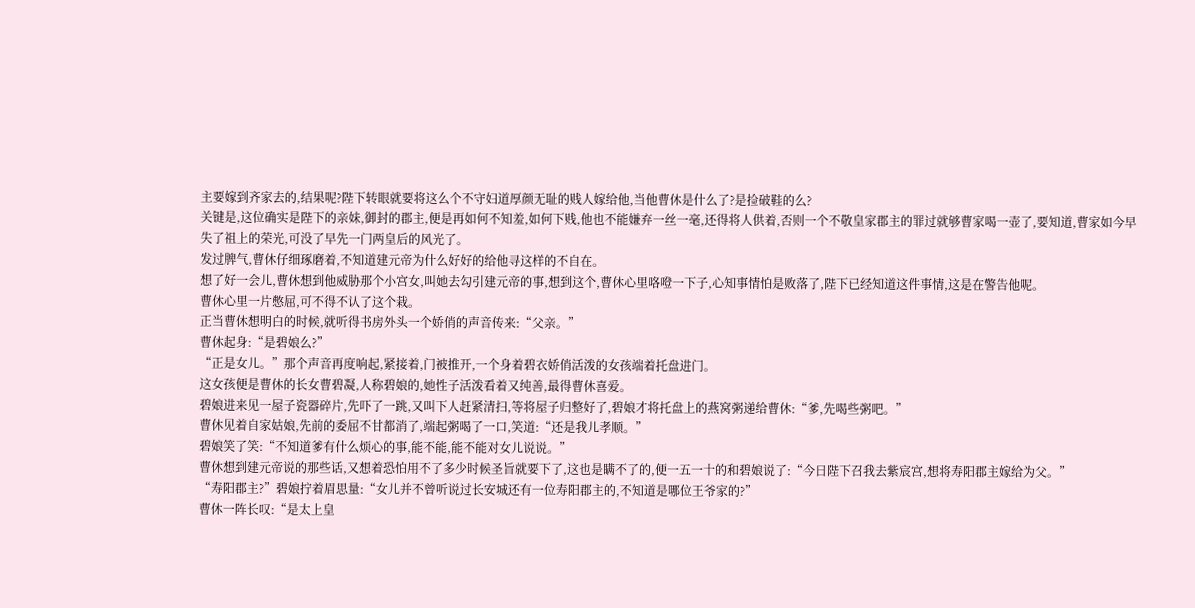主要嫁到齐家去的,结果呢?陛下转眼就要将这么个不守妇道厚颜无耻的贱人嫁给他,当他曹休是什么了?是捡破鞋的么?
关键是,这位确实是陛下的亲妹,御封的郡主,便是再如何不知羞,如何下贱,他也不能嫌弃一丝一毫,还得将人供着,否则一个不敬皇家郡主的罪过就够曹家喝一壶了,要知道,曹家如今早失了祖上的荣光,可没了早先一门两皇后的风光了。
发过脾气,曹休仔细琢磨着,不知道建元帝为什么好好的给他寻这样的不自在。
想了好一会儿,曹休想到他威胁那个小宫女,叫她去勾引建元帝的事,想到这个,曹休心里咯噔一下子,心知事情怕是败落了,陛下已经知道这件事情,这是在警告他呢。
曹休心里一片憋屈,可不得不认了这个栽。
正当曹休想明白的时候,就听得书房外头一个娇俏的声音传来:“父亲。”
曹休起身:“是碧娘么?”
“正是女儿。”那个声音再度响起,紧接着,门被推开,一个身着碧衣娇俏活泼的女孩端着托盘进门。
这女孩便是曹休的长女曹碧凝,人称碧娘的,她性子活泼看着又纯善,最得曹休喜爱。
碧娘进来见一屋子瓷器碎片,先吓了一跳,又叫下人赶紧清扫,等将屋子归整好了,碧娘才将托盘上的燕窝粥递给曹休:“爹,先喝些粥吧。”
曹休见着自家姑娘,先前的委屈不甘都消了,端起粥喝了一口,笑道:“还是我儿孝顺。”
碧娘笑了笑:“不知道爹有什么烦心的事,能不能,能不能对女儿说说。”
曹休想到建元帝说的那些话,又想着恐怕用不了多少时候圣旨就要下了,这也是瞒不了的,便一五一十的和碧娘说了:“今日陛下召我去紫宸宫,想将寿阳郡主嫁给为父。”
“寿阳郡主?”碧娘拧着眉思量:“女儿并不曾听说过长安城还有一位寿阳郡主的,不知道是哪位王爷家的?”
曹休一阵长叹:“是太上皇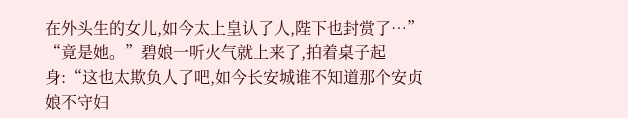在外头生的女儿,如今太上皇认了人,陛下也封赏了…”
“竟是她。”碧娘一听火气就上来了,拍着桌子起身:“这也太欺负人了吧,如今长安城谁不知道那个安贞娘不守妇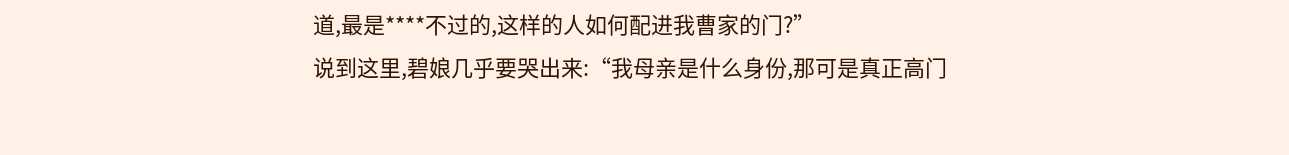道,最是****不过的,这样的人如何配进我曹家的门?”
说到这里,碧娘几乎要哭出来:“我母亲是什么身份,那可是真正高门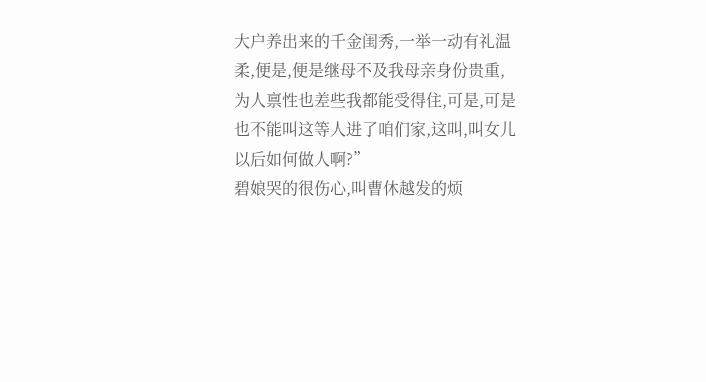大户养出来的千金闺秀,一举一动有礼温柔,便是,便是继母不及我母亲身份贵重,为人禀性也差些我都能受得住,可是,可是也不能叫这等人进了咱们家,这叫,叫女儿以后如何做人啊?”
碧娘哭的很伤心,叫曹休越发的烦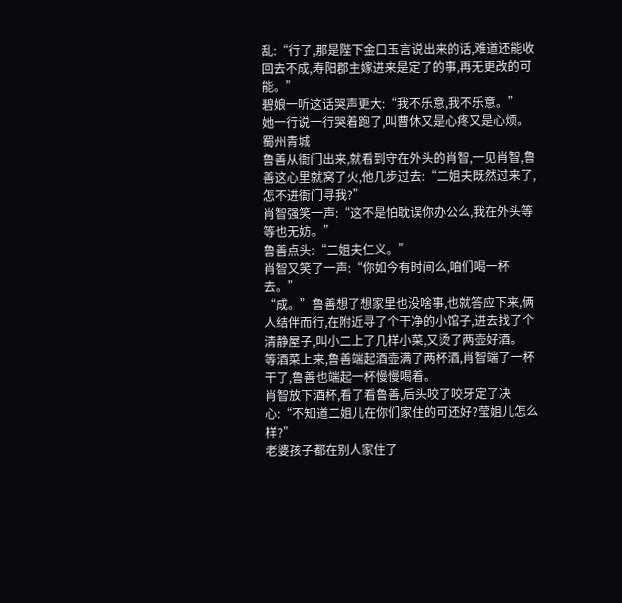乱:“行了,那是陛下金口玉言说出来的话,难道还能收回去不成,寿阳郡主嫁进来是定了的事,再无更改的可能。”
碧娘一听这话哭声更大:“我不乐意,我不乐意。”
她一行说一行哭着跑了,叫曹休又是心疼又是心烦。
蜀州青城
鲁善从衙门出来,就看到守在外头的肖智,一见肖智,鲁善这心里就窝了火,他几步过去:“二姐夫既然过来了,怎不进衙门寻我?”
肖智强笑一声:“这不是怕耽误你办公么,我在外头等等也无妨。”
鲁善点头:“二姐夫仁义。”
肖智又笑了一声:“你如今有时间么,咱们喝一杯去。”
“成。”鲁善想了想家里也没啥事,也就答应下来,俩人结伴而行,在附近寻了个干净的小馆子,进去找了个清静屋子,叫小二上了几样小菜,又烫了两壶好酒。
等酒菜上来,鲁善端起酒壶满了两杯酒,肖智端了一杯干了,鲁善也端起一杯慢慢喝着。
肖智放下酒杯,看了看鲁善,后头咬了咬牙定了决心:“不知道二姐儿在你们家住的可还好?莹姐儿怎么样?”
老婆孩子都在别人家住了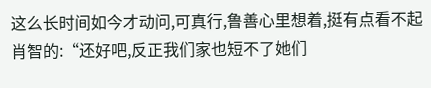这么长时间如今才动问,可真行,鲁善心里想着,挺有点看不起肖智的:“还好吧,反正我们家也短不了她们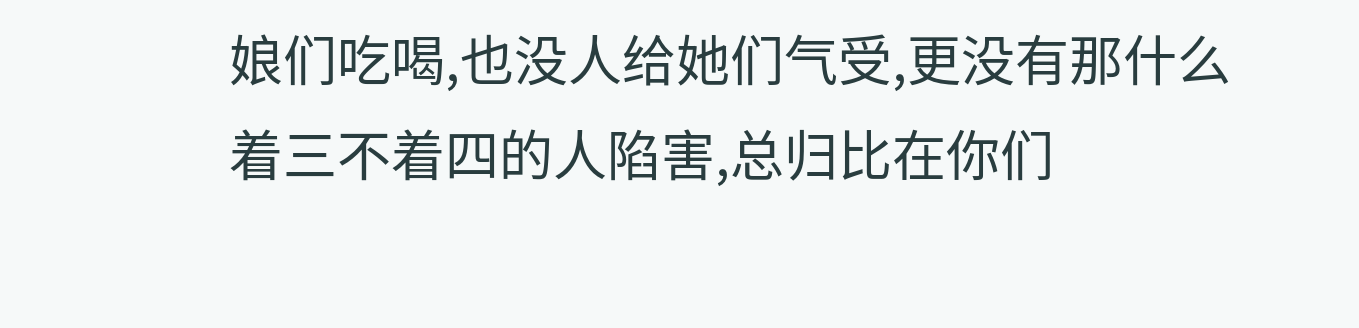娘们吃喝,也没人给她们气受,更没有那什么着三不着四的人陷害,总归比在你们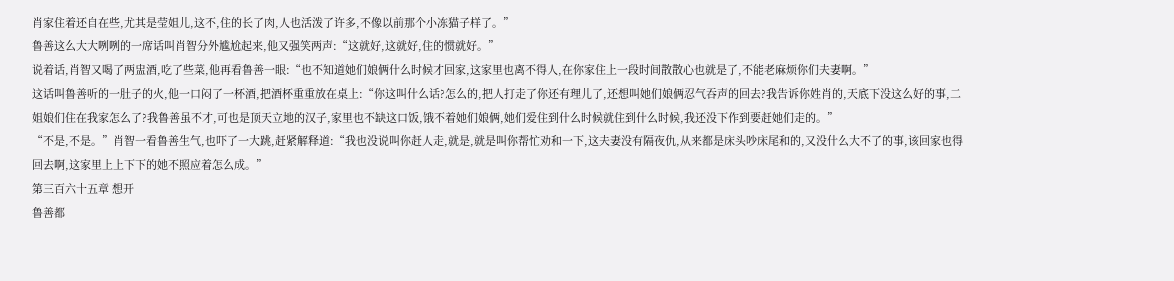肖家住着还自在些,尤其是莹姐儿,这不,住的长了肉,人也活泼了许多,不像以前那个小冻猫子样了。”
鲁善这么大大咧咧的一席话叫肖智分外尴尬起来,他又强笑两声:“这就好,这就好,住的惯就好。”
说着话,肖智又喝了两盅酒,吃了些菜,他再看鲁善一眼:“也不知道她们娘俩什么时候才回家,这家里也离不得人,在你家住上一段时间散散心也就是了,不能老麻烦你们夫妻啊。”
这话叫鲁善听的一肚子的火,他一口闷了一杯酒,把酒杯重重放在桌上:“你这叫什么话?怎么的,把人打走了你还有理儿了,还想叫她们娘俩忍气吞声的回去?我告诉你姓肖的,天底下没这么好的事,二姐娘们住在我家怎么了?我鲁善虽不才,可也是顶天立地的汉子,家里也不缺这口饭,饿不着她们娘俩,她们爱住到什么时候就住到什么时候,我还没下作到要赶她们走的。”
“不是,不是。”肖智一看鲁善生气,也吓了一大跳,赶紧解释道:“我也没说叫你赶人走,就是,就是叫你帮忙劝和一下,这夫妻没有隔夜仇,从来都是床头吵床尾和的,又没什么大不了的事,该回家也得回去啊,这家里上上下下的她不照应着怎么成。”
第三百六十五章 想开
鲁善都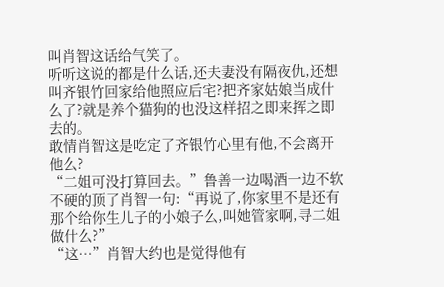叫肖智这话给气笑了。
听听这说的都是什么话,还夫妻没有隔夜仇,还想叫齐银竹回家给他照应后宅?把齐家姑娘当成什么了?就是养个猫狗的也没这样招之即来挥之即去的。
敢情肖智这是吃定了齐银竹心里有他,不会离开他么?
“二姐可没打算回去。”鲁善一边喝酒一边不软不硬的顶了肖智一句:“再说了,你家里不是还有那个给你生儿子的小娘子么,叫她管家啊,寻二姐做什么?”
“这…”肖智大约也是觉得他有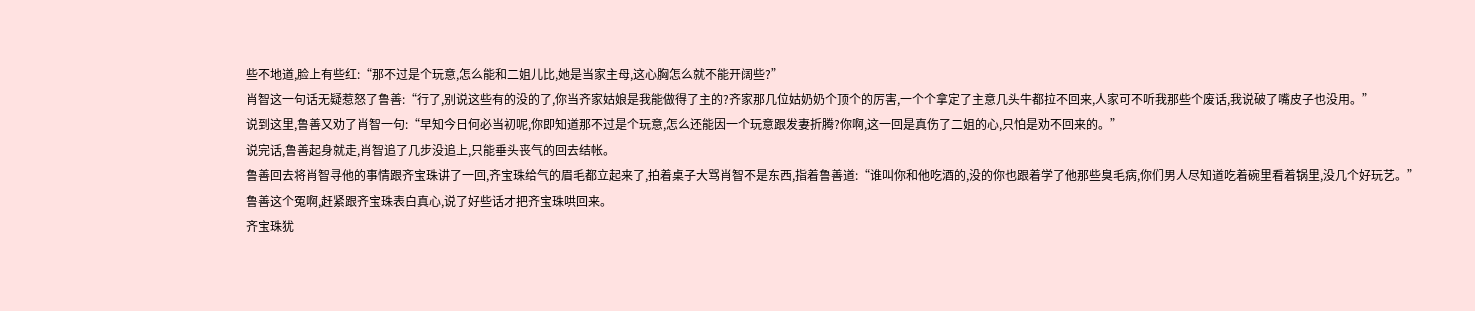些不地道,脸上有些红:“那不过是个玩意,怎么能和二姐儿比,她是当家主母,这心胸怎么就不能开阔些?”
肖智这一句话无疑惹怒了鲁善:“行了,别说这些有的没的了,你当齐家姑娘是我能做得了主的?齐家那几位姑奶奶个顶个的厉害,一个个拿定了主意几头牛都拉不回来,人家可不听我那些个废话,我说破了嘴皮子也没用。”
说到这里,鲁善又劝了肖智一句:“早知今日何必当初呢,你即知道那不过是个玩意,怎么还能因一个玩意跟发妻折腾?你啊,这一回是真伤了二姐的心,只怕是劝不回来的。”
说完话,鲁善起身就走,肖智追了几步没追上,只能垂头丧气的回去结帐。
鲁善回去将肖智寻他的事情跟齐宝珠讲了一回,齐宝珠给气的眉毛都立起来了,拍着桌子大骂肖智不是东西,指着鲁善道:“谁叫你和他吃酒的,没的你也跟着学了他那些臭毛病,你们男人尽知道吃着碗里看着锅里,没几个好玩艺。”
鲁善这个冤啊,赶紧跟齐宝珠表白真心,说了好些话才把齐宝珠哄回来。
齐宝珠犹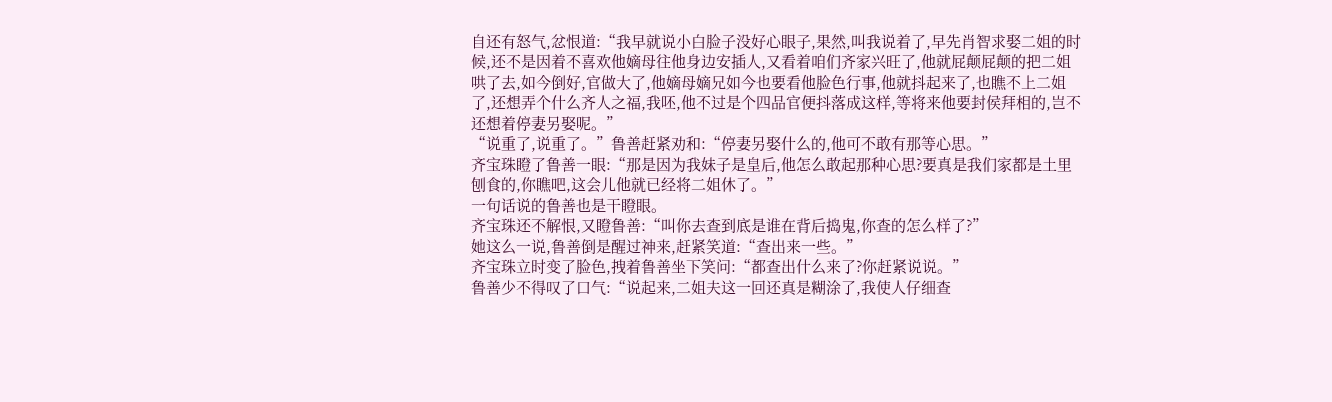自还有怒气,忿恨道:“我早就说小白脸子没好心眼子,果然,叫我说着了,早先肖智求娶二姐的时候,还不是因着不喜欢他嫡母往他身边安插人,又看着咱们齐家兴旺了,他就屁颠屁颠的把二姐哄了去,如今倒好,官做大了,他嫡母嫡兄如今也要看他脸色行事,他就抖起来了,也瞧不上二姐了,还想弄个什么齐人之福,我呸,他不过是个四品官便抖落成这样,等将来他要封侯拜相的,岂不还想着停妻另娶呢。”
“说重了,说重了。”鲁善赶紧劝和:“停妻另娶什么的,他可不敢有那等心思。”
齐宝珠瞪了鲁善一眼:“那是因为我妹子是皇后,他怎么敢起那种心思?要真是我们家都是土里刨食的,你瞧吧,这会儿他就已经将二姐休了。”
一句话说的鲁善也是干瞪眼。
齐宝珠还不解恨,又瞪鲁善:“叫你去查到底是谁在背后捣鬼,你查的怎么样了?”
她这么一说,鲁善倒是醒过神来,赶紧笑道:“查出来一些。”
齐宝珠立时变了脸色,拽着鲁善坐下笑问:“都查出什么来了?你赶紧说说。”
鲁善少不得叹了口气:“说起来,二姐夫这一回还真是糊涂了,我使人仔细查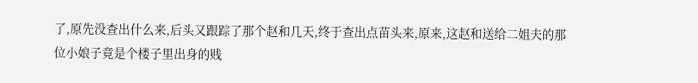了,原先没查出什么来,后头又跟踪了那个赵和几天,终于查出点苗头来,原来,这赵和送给二姐夫的那位小娘子竟是个楼子里出身的贱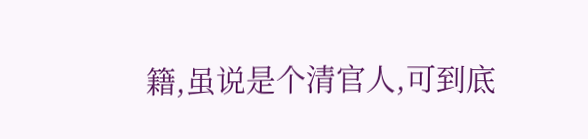籍,虽说是个清官人,可到底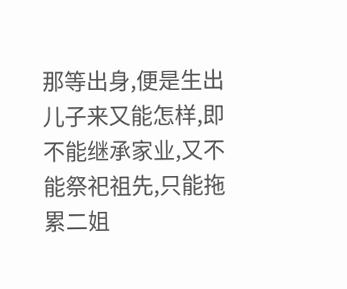那等出身,便是生出儿子来又能怎样,即不能继承家业,又不能祭祀祖先,只能拖累二姐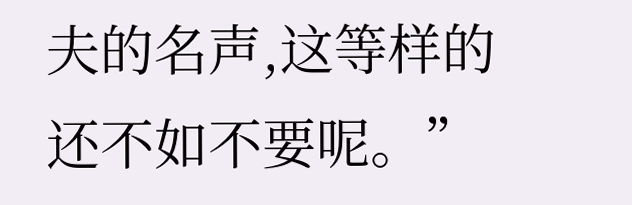夫的名声,这等样的还不如不要呢。”